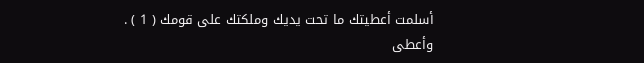أسلمت أعطيتك ما تحت يديك وملكتك على قومك ( 1 ) .
وأعطى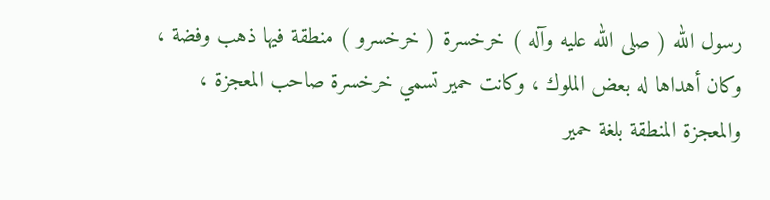رسول الله ( صلى الله عليه وآله ) خرخسرة ( خرخسرو ) منطقة فيها ذهب وفضة ،
وكان أهداها له بعض الملوك ، وكانت حمير تسمي خرخسرة صاحب المعجزة ،
والمعجزة المنطقة بلغة حمير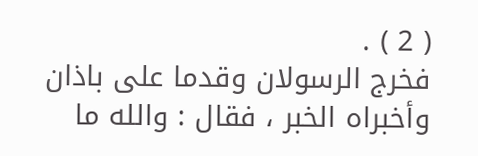( 2 ) .
فخرج الرسولان وقدما على باذان وأخبراه الخبر ، فقال : والله ما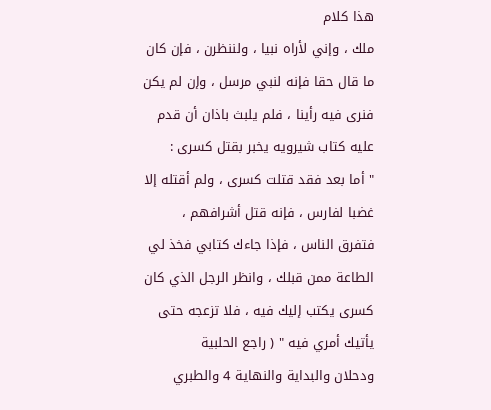هذا كلام
ملك ، وإني لأراه نبيا ، ولننظرن ، فإن كان ما قال حقا فإنه لنبي مرسل ، وإن لم يكن
فنرى فيه رأينا ، فلم يلبث باذان أن قدم عليه كتاب شيرويه يخبر بقتل كسرى :
" أما بعد فقد قتلت كسرى ، ولم أقتله إلا غضبا لفارس ، فإنه قتل أشرافهم ،
فتفرق الناس ، فإذا جاءك كتابي فخذ لي الطاعة ممن قبلك ، وانظر الرجل الذي كان
كسرى يكتب إليك فيه ، فلا تزعجه حتى يأتيك أمري فيه " ( راجع الحلبية
ودحلان والبداية والنهاية 4 والطبري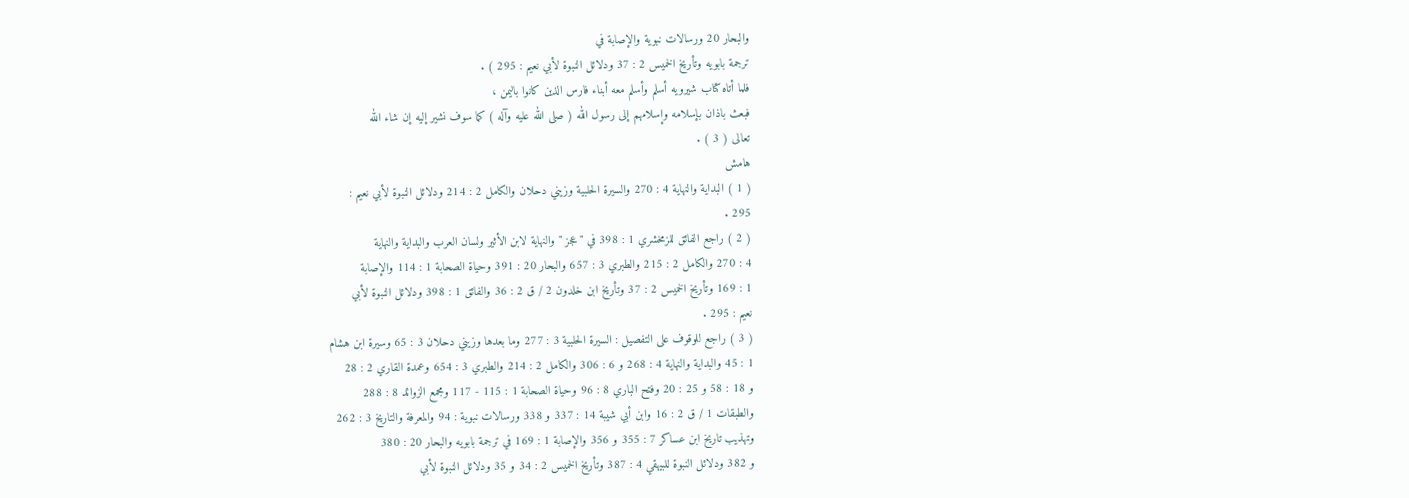والبحار 20 ورسالات نبوية والإصابة في
ترجمة بابويه وتأريخ الخميس 2 : 37 ودلائل النبوة لأبي نعيم : 295 ) .
فلما أتاه كتاب شيرويه أسلم وأسلم معه أبناء فارس الذين كانوا باليمن ،
فبعث باذان بإسلامه وإسلامهم إلى رسول الله ( صلى الله عليه وآله ) كما سوف نشير إليه إن شاء الله
تعالى ( 3 ) .
هامش
( 1 ) البداية والنهاية 4 : 270 والسيرة الحلبية وزيني دحلان والكامل 2 : 214 ودلائل النبوة لأبي نعيم :
295 .
( 2 ) راجع الفائق للزمخشري 1 : 398 في " عجز " والنهاية لابن الأثير ولسان العرب والبداية والنهاية
4 : 270 والكامل 2 : 215 والطبري 3 : 657 والبحار 20 : 391 وحياة الصحابة 1 : 114 والإصابة
1 : 169 وتأريخ الخميس 2 : 37 وتأريخ ابن خلدون 2 / ق 2 : 36 والفائق 1 : 398 ودلائل النبوة لأبي
نعيم : 295 .
( 3 ) راجع للوقوف على التفصيل : السيرة الحلبية 3 : 277 وما بعدها وزيني دحلان 3 : 65 وسيرة ابن هشام
1 : 45 والبداية والنهاية 4 : 268 و 6 : 306 والكامل 2 : 214 والطبري 3 : 654 وعمدة القاري 2 : 28
و 18 : 58 و 25 : 20 وفتح الباري 8 : 96 وحياة الصحابة 1 : 115 - 117 ومجمع الزوائد 8 : 288
والطبقات 1 / ق 2 : 16 وابن أبي شيبة 14 : 337 و 338 ورسالات نبوية : 94 والمعرفة والتاريخ 3 : 262
وتهذيب تاريخ ابن عساكر 7 : 355 و 356 والإصابة 1 : 169 في ترجمة بابويه والبحار 20 : 380
و 382 ودلائل النبوة للبيهقي 4 : 387 وتأريخ الخميس 2 : 34 و 35 ودلائل النبوة لأبي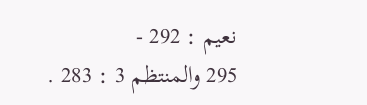نعيم : 292 -
295 والمنتظم 3 : 283 .